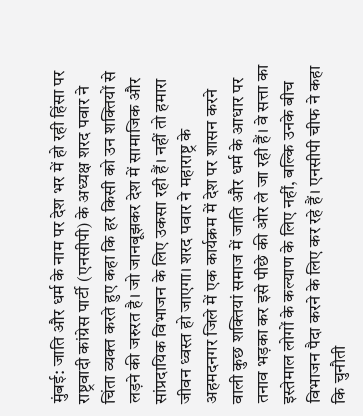मुंबई: जाति और धर्म के नाम पर देश भर में हो रही हिंसा पर राष्ट्रवादी कांग्रेस पार्टी (एनसीपी) के अध्यक्ष शरद पवार ने चिंता व्यक्त करते हुए कहा कि हर किसी को उन शक्तियों से लड़ने की जरुरत है। जो जानबूझकर देश में सामाजिक और सांप्रदायिक विभाजन के लिए उकसा रही हैं। नहीं तो हमारा जीवन ध्वस्त हो जाएगा। शरद पवार ने महाराष्ट्र के अहमदनगर जिले में एक कार्यक्रम में देश पर शासन करने वाली कुछ शक्तियां समाज में जाति और धर्म के आधार पर तनाव भड़का कर इसे पीछे की ओर ले जा रही हैं। वे सत्ता का इस्तेमाल लोगों के कल्याण के लिए नहीं, बल्कि उनके बीच विभाजन पैदा करने के लिए कर रहे हैं। एनसीपी चीफ ने कहा कि चुनौती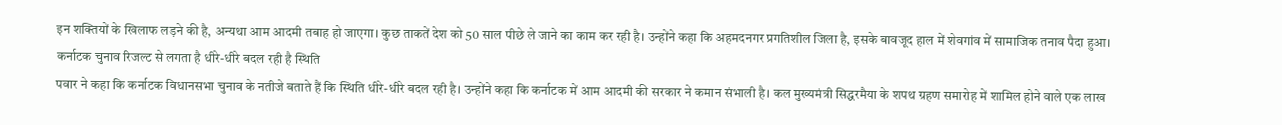इन शक्तियों के खिलाफ लड़ने की है, अन्यथा आम आदमी तबाह हो जाएगा। कुछ ताकतें देश को 50 साल पीछे ले जाने का काम कर रही है। उन्होंने कहा कि अहमदनगर प्रगतिशील जिला है, इसके बावजूद हाल में शेवगांव में सामाजिक तनाव पैदा हुआ।
कर्नाटक चुनाव रिजल्ट से लगता है धीरे-धीरे बदल रही है स्थिति
पवार ने कहा कि कर्नाटक विधानसभा चुनाव के नतीजे बताते हैं कि स्थिति धीरे-धीरे बदल रही है। उन्होंने कहा कि कर्नाटक में आम आदमी की सरकार ने कमान संभाली है। कल मुख्यमंत्री सिद्धरमैया के शपथ ग्रहण समारोह में शामिल होने वाले एक लाख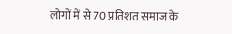लोगों में से 70 प्रतिशत समाज के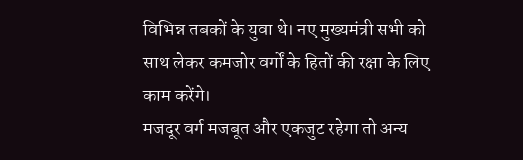विभिन्न तबकों के युवा थे। नए मुख्यमंत्री सभी को साथ लेकर कमजोर वर्गों के हितों की रक्षा के लिए काम करेंगे।
मजदूर वर्ग मजबूत और एकजुट रहेगा तो अन्य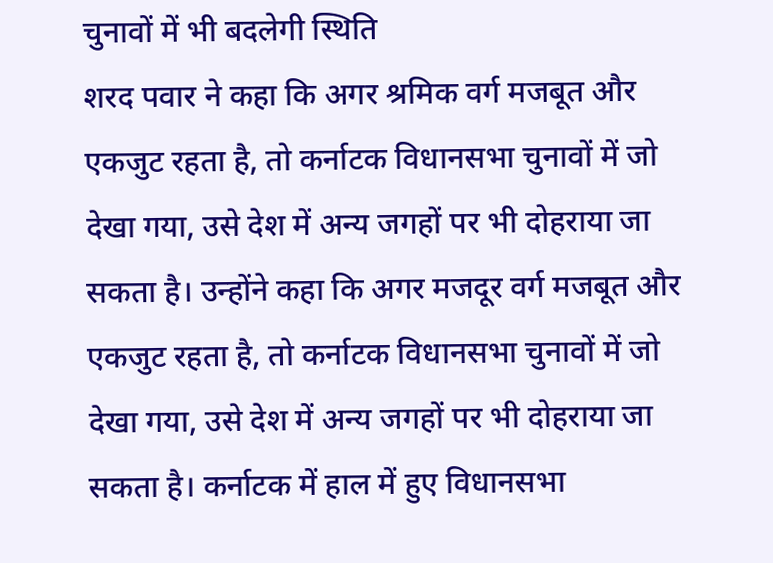चुनावों में भी बदलेगी स्थिति
शरद पवार ने कहा कि अगर श्रमिक वर्ग मजबूत और एकजुट रहता है, तो कर्नाटक विधानसभा चुनावों में जो देखा गया, उसे देश में अन्य जगहों पर भी दोहराया जा सकता है। उन्होंने कहा कि अगर मजदूर वर्ग मजबूत और एकजुट रहता है, तो कर्नाटक विधानसभा चुनावों में जो देखा गया, उसे देश में अन्य जगहों पर भी दोहराया जा सकता है। कर्नाटक में हाल में हुए विधानसभा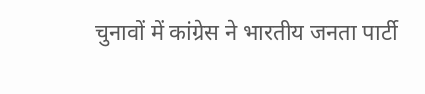चुनावों में कांग्रेस ने भारतीय जनता पार्टी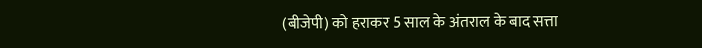(बीजेपी) को हराकर 5 साल के अंतराल के बाद सत्ता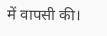में वापसी की।